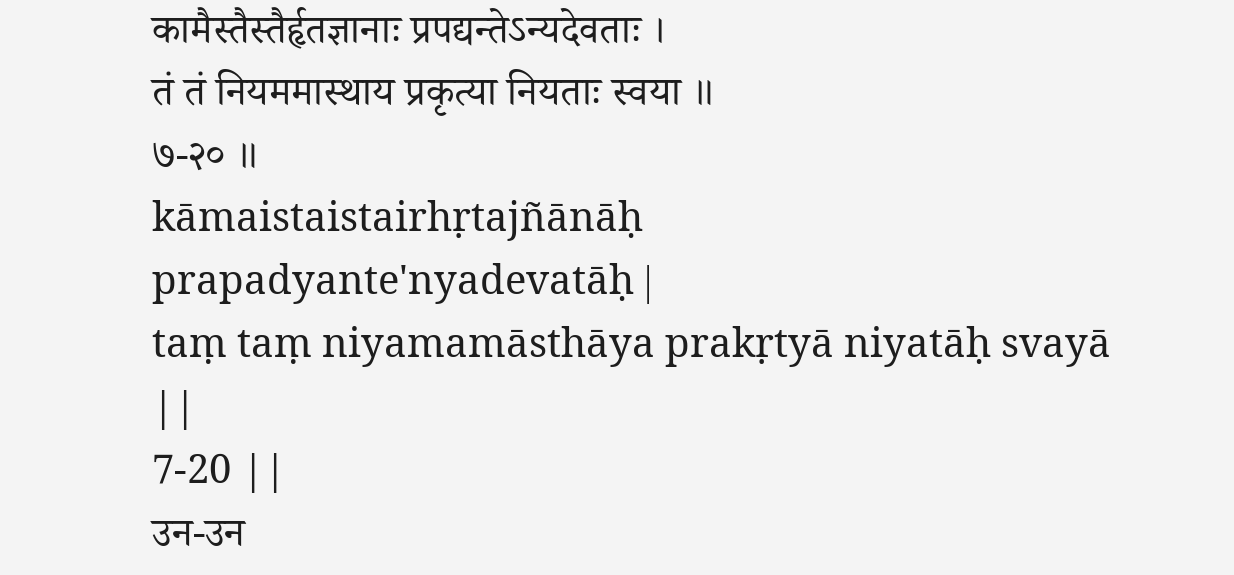कामैस्तैस्तैर्हृतज्ञानाः प्रपद्यन्तेऽन्यदेवताः ।
तं तं नियममास्थाय प्रकृत्या नियताः स्वया ॥
७-२० ॥
kāmaistaistairhṛtajñānāḥ prapadyante'nyadevatāḥ |
taṃ taṃ niyamamāsthāya prakṛtyā niyatāḥ svayā ||
7-20 ||
उन-उन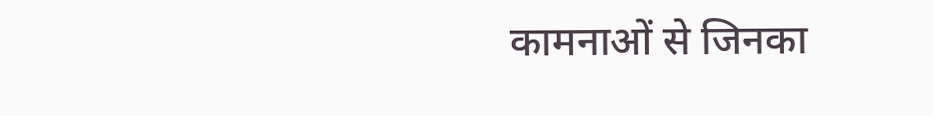कामनाओं से जिनका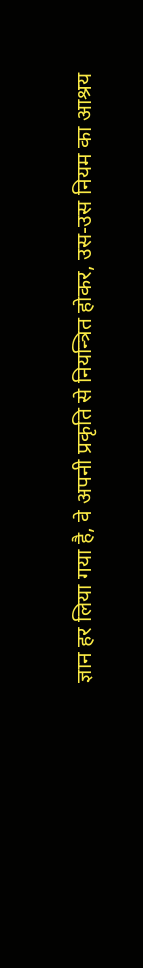ज्ञान हर लिया गया है, वे अपनी प्रकृति से नियन्त्रित होकर, उस-उस नियम का आश्रय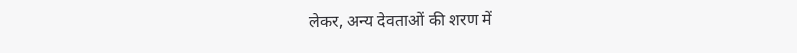लेकर, अन्य देवताओं की शरण में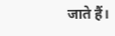जाते हैं।